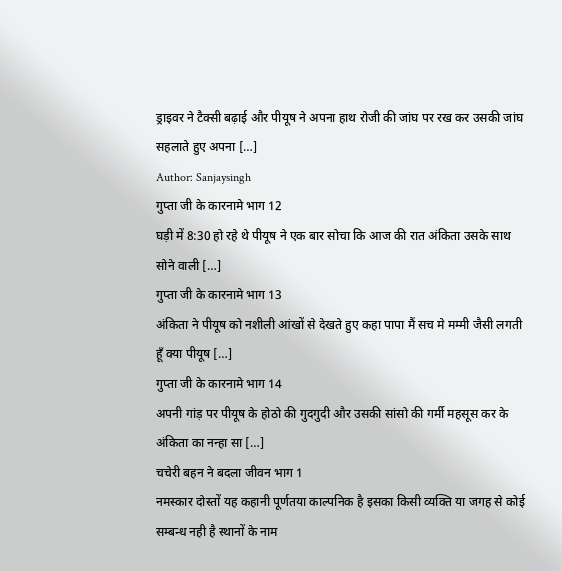ड्राइवर ने टैक्सी बढ़ाई और पीयूष ने अपना हाथ रोजी की जांघ पर रख कर उसकी जांघ सहलाते हुए अपना […]
Author: Sanjaysingh
गुप्ता जी के कारनामे भाग 12
घड़ी में 8:30 हो रहे थे पीयूष ने एक बार सोचा कि आज की रात अंकिता उसके साथ सोने वाली […]
गुप्ता जी के कारनामे भाग 13
अंकिता ने पीयूष को नशीली आंखों से देखते हुए कहा पापा मैं सच मे मम्मी जैसी लगती हूँ क्या पीयूष […]
गुप्ता जी के कारनामे भाग 14
अपनी गांड़ पर पीयूष के होठो की गुदगुदी और उसकी सांसो की गर्मी महसूस कर के अंकिता का नन्हा सा […]
चचेरी बहन ने बदला जीवन भाग 1
नमस्कार दोस्तों यह कहानी पूर्णतया काल्पनिक है इसका किसी व्यक्ति या जगह से कोई सम्बन्ध नही है स्थानों के नाम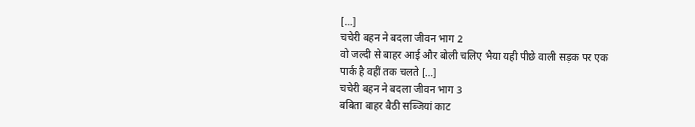[…]
चचेरी बहन ने बदला जीवन भाग 2
वो जल्दी से बाहर आई और बोली चलिए भैया यही पीछे वाली सड़क पर एक पार्क है वहीं तक चलते […]
चचेरी बहन ने बदला जीवन भाग 3
बबिता बाहर बैठी सब्जियां काट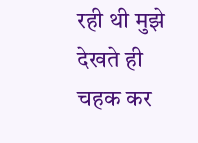रही थी मुझे देखते ही चहक कर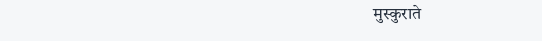मुस्कुराते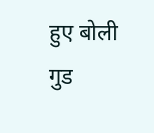हुए बोली गुड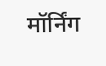मॉर्निंग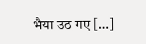भैया उठ गए […]